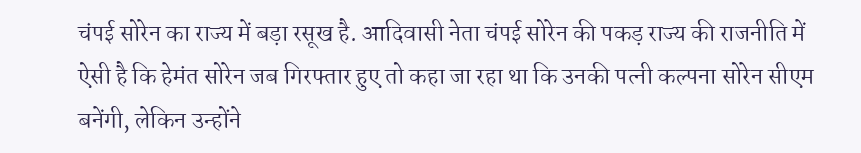चंपई सोरेन का राज्य में बड़ा रसूख है. आदिवासी नेता चंपई सोरेन की पकड़ राज्य की राजनीति में ऐसी है कि हेमंत सोरेन जब गिरफ्तार हुए तो कहा जा रहा था कि उनकी पत्नी कल्पना सोरेन सीएम बनेंगी, लेकिन उन्होंने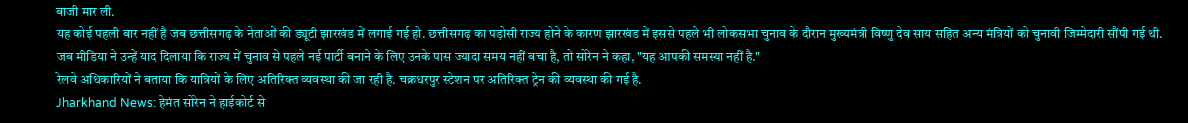बाजी मार ली.
यह कोई पहली बार नहीं है जब छत्तीसगढ़ के नेताओं की ड्यूटी झारखंड में लगाई गई हो. छत्तीसगढ़ का पड़ोसी राज्य होने के कारण झारखंड में इससे पहले भी लोकसभा चुनाव के दौरान मुख्यमंत्री विष्णु देव साय सहित अन्य मंत्रियों को चुनावी जिम्मेदारी सौंपी गई थी.
जब मीडिया ने उन्हें याद दिलाया कि राज्य में चुनाव से पहले नई पार्टी बनाने के लिए उनके पास ज्यादा समय नहीं बचा है, तो सोरेन ने कहा, "यह आपकी समस्या नहीं है."
रेलवे अधिकारियों ने बताया कि यात्रियों के लिए अतिरिक्त व्यवस्था की जा रही है. चक्रधरपुर स्टेशन पर अतिरिक्त ट्रेन की व्यवस्था की गई है.
Jharkhand News: हेमंत सोरेन ने हाईकोर्ट से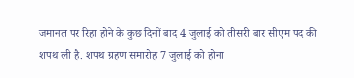जमानत पर रिहा होने के कुछ दिनों बाद 4 जुलाई को तीसरी बार सीएम पद की शपथ ली है. शपथ ग्रहण समारोह 7 जुलाई को होना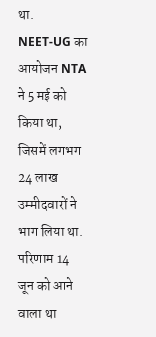था.
NEET-UG का आयोजन NTA ने 5 मई को किया था, जिसमें लगभग 24 लाख उम्मीदवारों ने भाग लिया था. परिणाम 14 जून को आने वाला था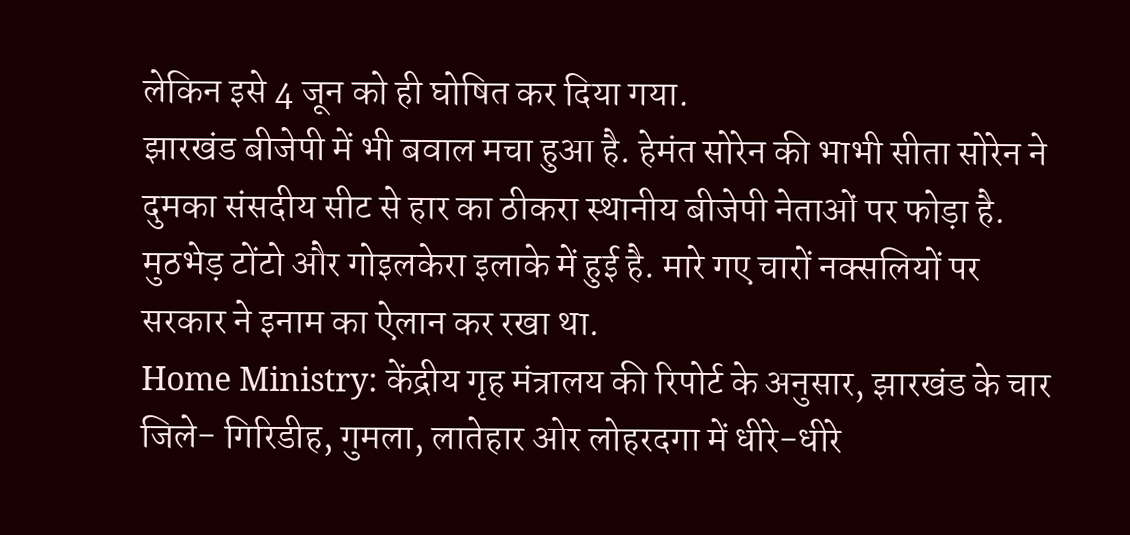लेकिन इसे 4 जून को ही घोषित कर दिया गया.
झारखंड बीजेपी में भी बवाल मचा हुआ है. हेमंत सोरेन की भाभी सीता सोरेन ने दुमका संसदीय सीट से हार का ठीकरा स्थानीय बीजेपी नेताओं पर फोड़ा है.
मुठभेड़ टोंटो और गोइलकेरा इलाके में हुई है. मारे गए चारों नक्सलियों पर सरकार ने इनाम का ऐलान कर रखा था.
Home Ministry: केंद्रीय गृह मंत्रालय की रिपोर्ट के अनुसार, झारखंड के चार जिले- गिरिडीह, गुमला, लातेहार ओर लोहरदगा में धीरे-धीरे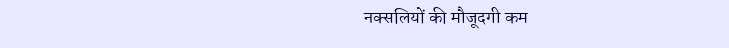नक्सलियों की मौजूदगी कम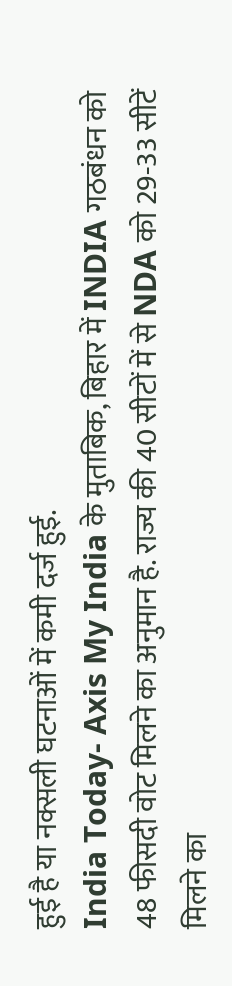हुई है या नक्सली घटनाओं में कमी दर्ज हुई.
India Today- Axis My India के मुताबिक, बिहार में INDIA गठबंधन को 48 फीसदी वोट मिलने का अनुमान है. राज्य की 40 सीटों में से NDA को 29-33 सीटें मिलने का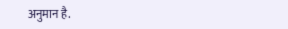अनुमान है.